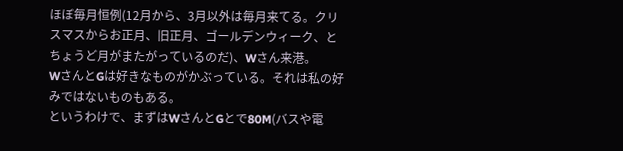ほぼ毎月恒例(12月から、3月以外は毎月来てる。クリスマスからお正月、旧正月、ゴールデンウィーク、とちょうど月がまたがっているのだ)、Wさん来港。
WさんとGは好きなものがかぶっている。それは私の好みではないものもある。
というわけで、まずはWさんとGとで80M(バスや電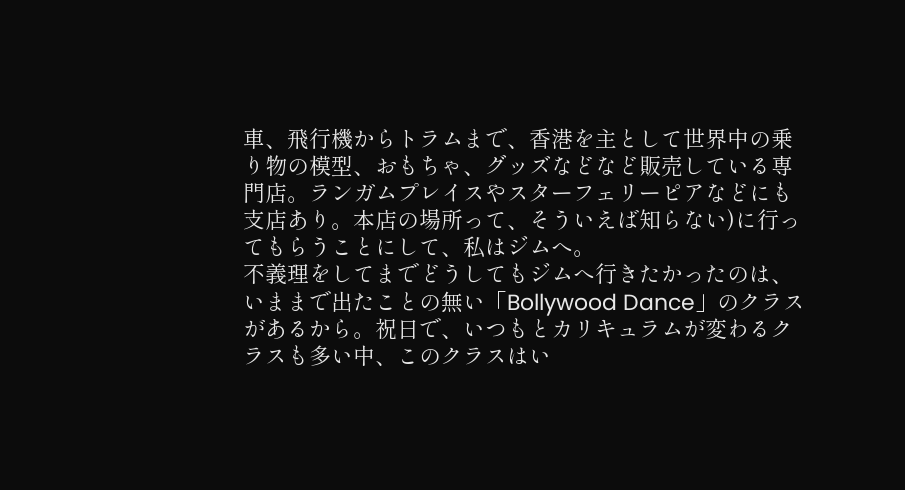車、飛行機からトラムまで、香港を主として世界中の乗り物の模型、おもちゃ、グッズなどなど販売している専門店。ランガムプレイスやスターフェリーピアなどにも支店あり。本店の場所って、そういえば知らない)に行ってもらうことにして、私はジムへ。
不義理をしてまでどうしてもジムへ行きたかったのは、いままで出たことの無い「Bollywood Dance」のクラスがあるから。祝日で、いつもとカリキュラムが変わるクラスも多い中、このクラスはい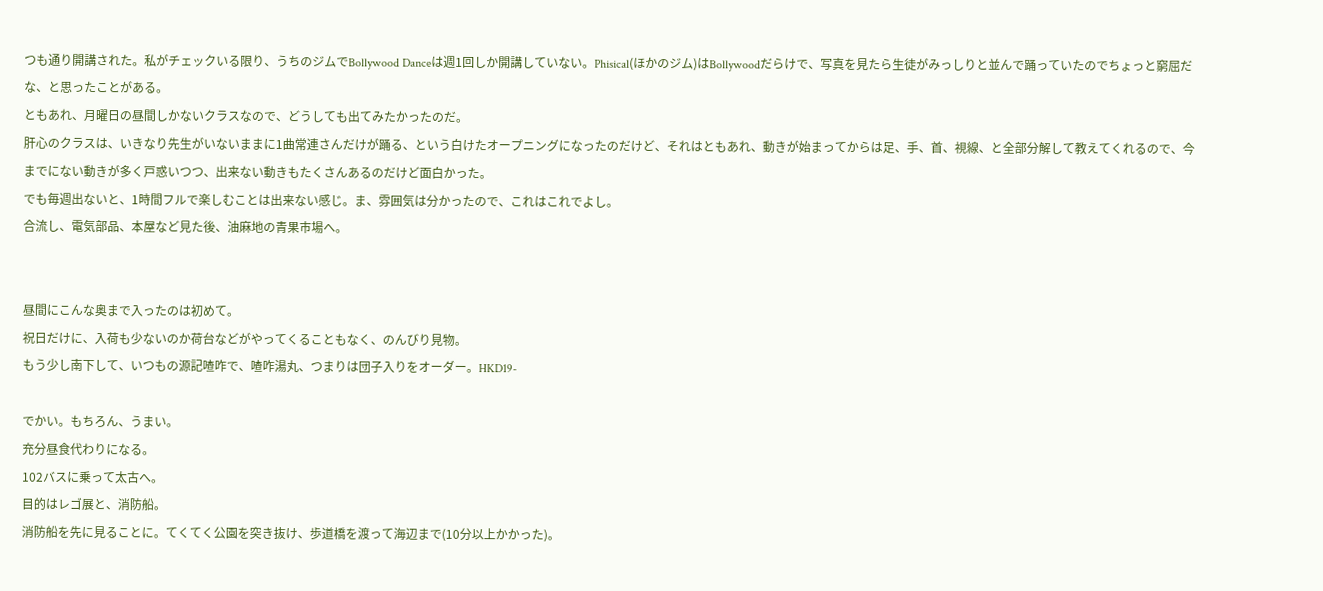つも通り開講された。私がチェックいる限り、うちのジムでBollywood Danceは週1回しか開講していない。Phisical(ほかのジム)はBollywoodだらけで、写真を見たら生徒がみっしりと並んで踊っていたのでちょっと窮屈だな、と思ったことがある。
ともあれ、月曜日の昼間しかないクラスなので、どうしても出てみたかったのだ。
肝心のクラスは、いきなり先生がいないままに1曲常連さんだけが踊る、という白けたオープニングになったのだけど、それはともあれ、動きが始まってからは足、手、首、視線、と全部分解して教えてくれるので、今までにない動きが多く戸惑いつつ、出来ない動きもたくさんあるのだけど面白かった。
でも毎週出ないと、1時間フルで楽しむことは出来ない感じ。ま、雰囲気は分かったので、これはこれでよし。
合流し、電気部品、本屋など見た後、油麻地の青果市場へ。


昼間にこんな奥まで入ったのは初めて。
祝日だけに、入荷も少ないのか荷台などがやってくることもなく、のんびり見物。
もう少し南下して、いつもの源記喳咋で、喳咋湯丸、つまりは団子入りをオーダー。HKD19-

でかい。もちろん、うまい。
充分昼食代わりになる。
102バスに乗って太古へ。
目的はレゴ展と、消防船。
消防船を先に見ることに。てくてく公園を突き抜け、歩道橋を渡って海辺まで(10分以上かかった)。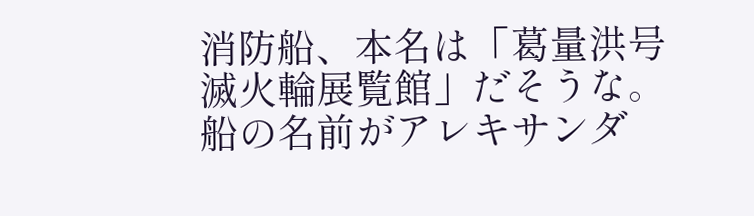消防船、本名は「葛量洪号滅火輪展覧館」だそうな。船の名前がアレキサンダ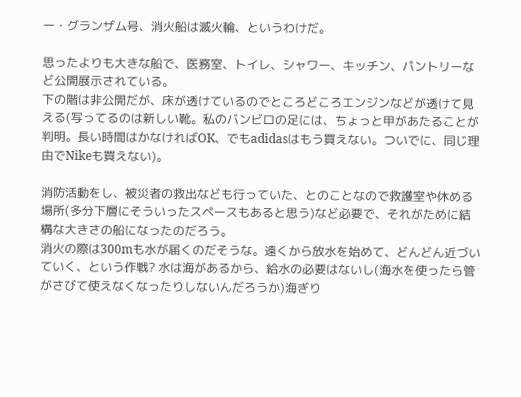ー・グランザム号、消火船は滅火輪、というわけだ。

思ったよりも大きな船で、医務室、トイレ、シャワー、キッチン、パントリーなど公開展示されている。
下の階は非公開だが、床が透けているのでところどころエンジンなどが透けて見える(写ってるのは新しい靴。私のバンビロの足には、ちょっと甲があたることが判明。長い時間はかなければOK、でもadidasはもう買えない。ついでに、同じ理由でNikeも買えない)。

消防活動をし、被災者の救出なども行っていた、とのことなので救護室や休める場所(多分下層にそういったスペースもあると思う)など必要で、それがために結構な大きさの船になったのだろう。
消火の際は300mも水が届くのだそうな。遠くから放水を始めて、どんどん近づいていく、という作戦? 水は海があるから、給水の必要はないし(海水を使ったら管がさびて使えなくなったりしないんだろうか)海ぎり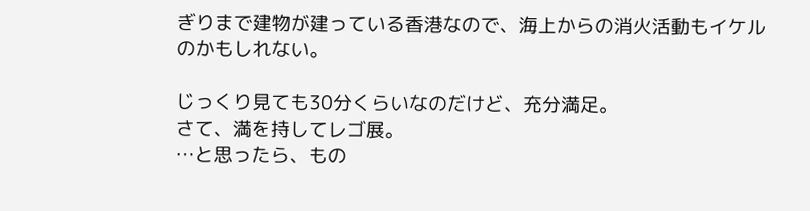ぎりまで建物が建っている香港なので、海上からの消火活動もイケルのかもしれない。

じっくり見ても30分くらいなのだけど、充分満足。
さて、満を持してレゴ展。
…と思ったら、もの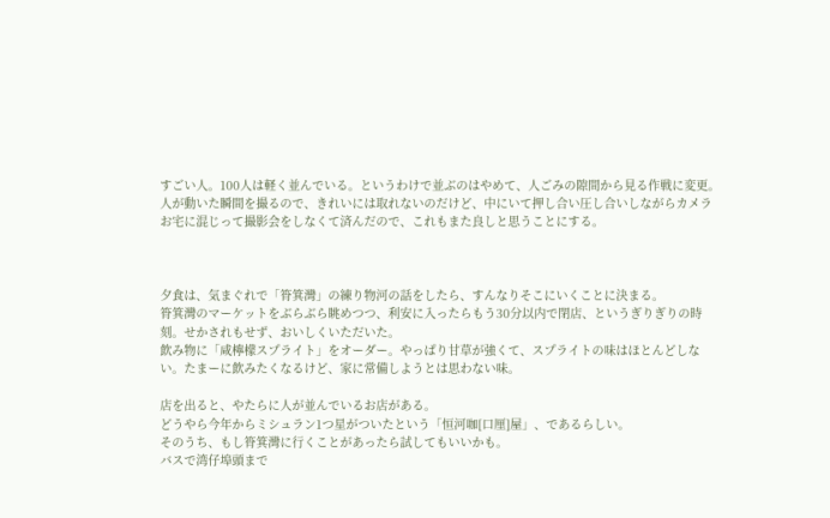すごい人。100人は軽く並んでいる。というわけで並ぶのはやめて、人ごみの隙間から見る作戦に変更。
人が動いた瞬間を撮るので、きれいには取れないのだけど、中にいて押し合い圧し合いしながらカメラお宅に混じって撮影会をしなくて済んだので、これもまた良しと思うことにする。



夕食は、気まぐれで「筲箕灣」の練り物河の話をしたら、すんなりそこにいくことに決まる。
筲箕灣のマーケットをぶらぶら眺めつつ、利安に入ったらもう30分以内で閉店、というぎりぎりの時刻。せかされもせず、おいしくいただいた。
飲み物に「咸檸檬スプライト」をオーダー。やっぱり甘草が強くて、スプライトの味はほとんどしない。たまーに飲みたくなるけど、家に常備しようとは思わない味。

店を出ると、やたらに人が並んでいるお店がある。
どうやら今年からミシュラン1つ星がついたという「恒河咖[口厘]屋」、であるらしい。
そのうち、もし筲箕灣に行くことがあったら試してもいいかも。
バスで湾仔埠頭まで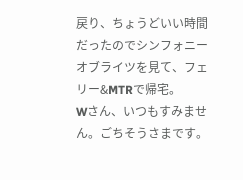戻り、ちょうどいい時間だったのでシンフォニーオブライツを見て、フェリー&MTRで帰宅。
Wさん、いつもすみません。ごちそうさまです。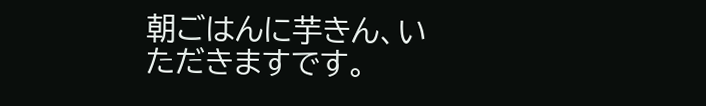朝ごはんに芋きん、いただきますです。